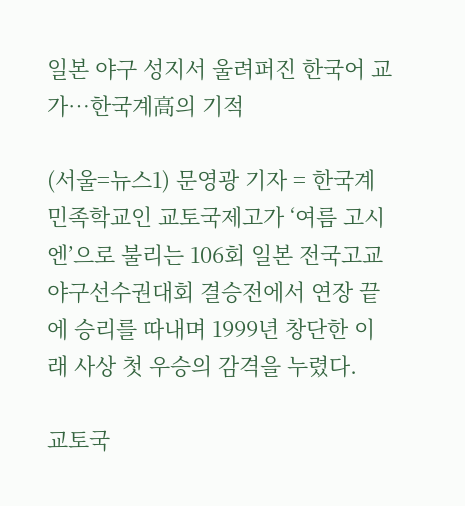일본 야구 성지서 울려퍼진 한국어 교가…한국계高의 기적

(서울=뉴스1) 문영광 기자 = 한국계 민족학교인 교토국제고가 ‘여름 고시엔’으로 불리는 106회 일본 전국고교야구선수권대회 결승전에서 연장 끝에 승리를 따내며 1999년 창단한 이래 사상 첫 우승의 감격을 누렸다.

교토국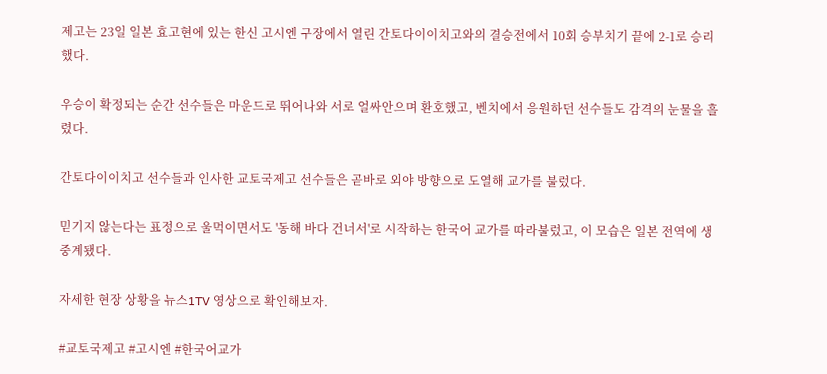제고는 23일 일본 효고현에 있는 한신 고시엔 구장에서 열린 간토다이이치고와의 결승전에서 10회 승부치기 끝에 2-1로 승리했다.

우승이 확정되는 순간 선수들은 마운드로 뛰어나와 서로 얼싸안으며 환호했고, 벤치에서 응원하던 선수들도 감격의 눈물을 흘렸다.

간토다이이치고 선수들과 인사한 교토국제고 선수들은 곧바로 외야 방향으로 도열해 교가를 불렀다.

믿기지 않는다는 표정으로 울먹이면서도 '동해 바다 건너서'로 시작하는 한국어 교가를 따라불렀고, 이 모습은 일본 전역에 생중계됐다.

자세한 현장 상황을 뉴스1TV 영상으로 확인해보자.

#교토국제고 #고시엔 #한국어교가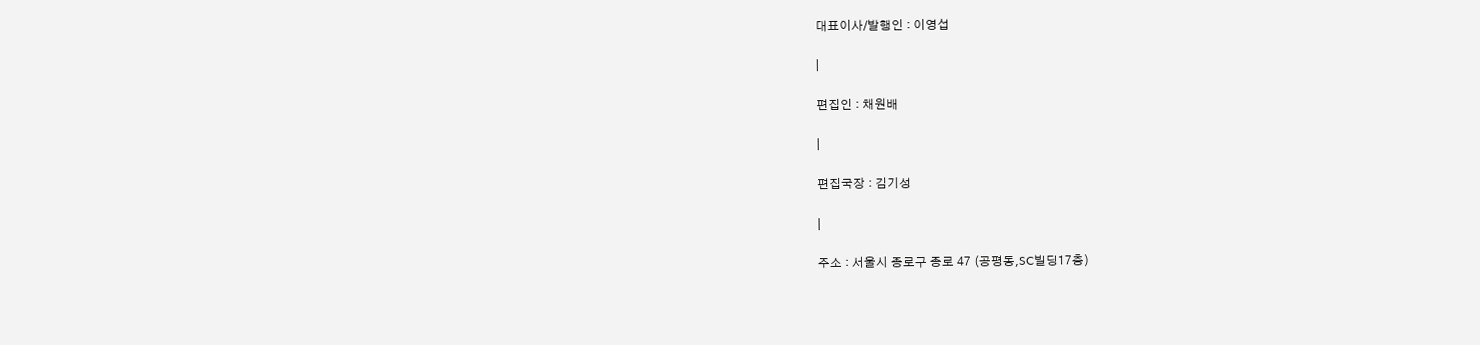대표이사/발행인 : 이영섭

|

편집인 : 채원배

|

편집국장 : 김기성

|

주소 : 서울시 종로구 종로 47 (공평동,SC빌딩17층)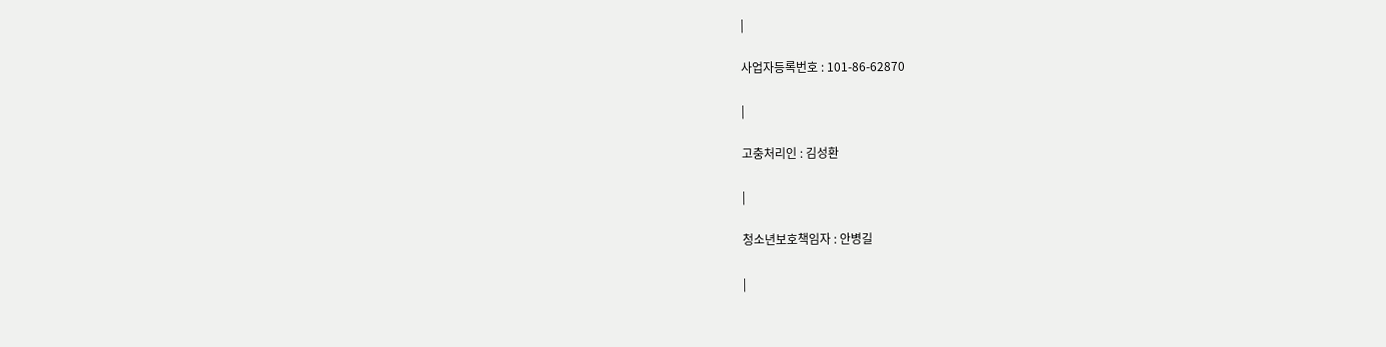|

사업자등록번호 : 101-86-62870

|

고충처리인 : 김성환

|

청소년보호책임자 : 안병길

|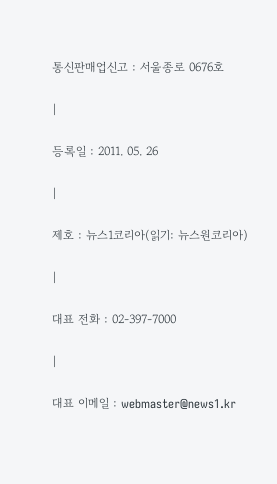통신판매업신고 : 서울종로 0676호

|

등록일 : 2011. 05. 26

|

제호 : 뉴스1코리아(읽기: 뉴스원코리아)

|

대표 전화 : 02-397-7000

|

대표 이메일 : webmaster@news1.kr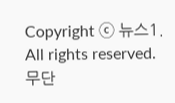Copyright ⓒ 뉴스1. All rights reserved. 무단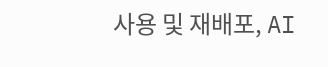사용 및 재배포, AI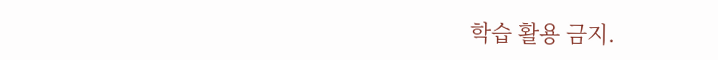학습 활용 금지.